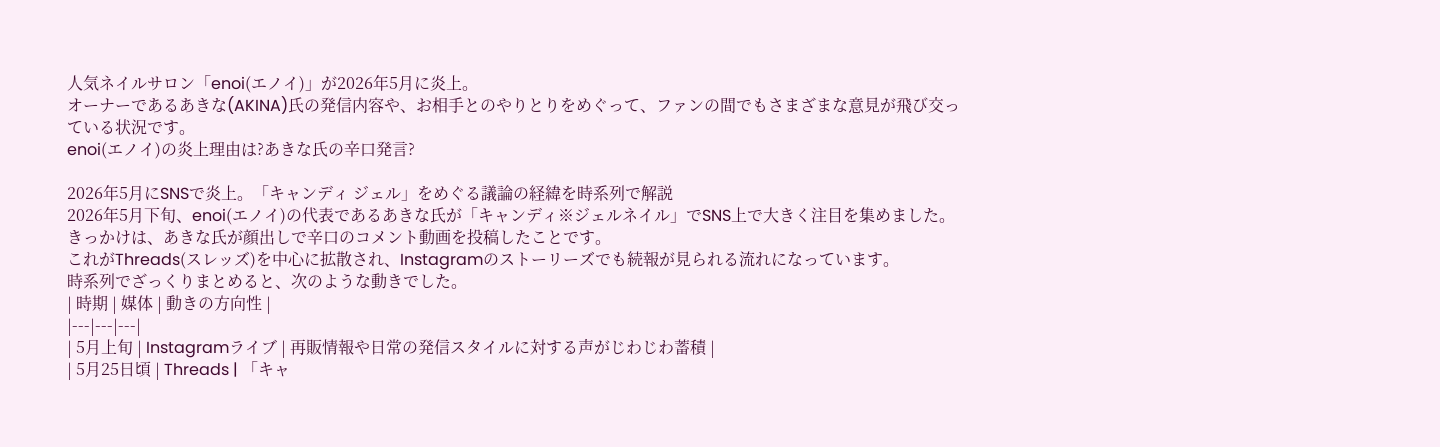人気ネイルサロン「enoi(エノイ)」が2026年5月に炎上。
オーナーであるあきな(AKINA)氏の発信内容や、お相手とのやりとりをめぐって、ファンの間でもさまざまな意見が飛び交っている状況です。
enoi(エノイ)の炎上理由は?あきな氏の辛口発言?

2026年5月にSNSで炎上。「キャンディ ジェル」をめぐる議論の経緯を時系列で解説
2026年5月下旬、enoi(エノイ)の代表であるあきな氏が「キャンディ※ジェルネイル」でSNS上で大きく注目を集めました。
きっかけは、あきな氏が顔出しで辛口のコメント動画を投稿したことです。
これがThreads(スレッズ)を中心に拡散され、Instagramのストーリーズでも続報が見られる流れになっています。
時系列でざっくりまとめると、次のような動きでした。
| 時期 | 媒体 | 動きの方向性 |
|---|---|---|
| 5月上旬 | Instagramライブ | 再販情報や日常の発信スタイルに対する声がじわじわ蓄積 |
| 5月25日頃 | Threads | 「キャ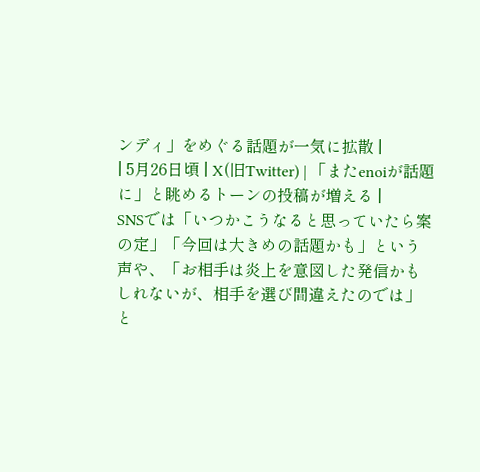ンディ」をめぐる話題が一気に拡散 |
| 5月26日頃 | X(旧Twitter) | 「またenoiが話題に」と眺めるトーンの投稿が増える |
SNSでは「いつかこうなると思っていたら案の定」「今回は大きめの話題かも」という声や、「お相手は炎上を意図した発信かもしれないが、相手を選び間違えたのでは」と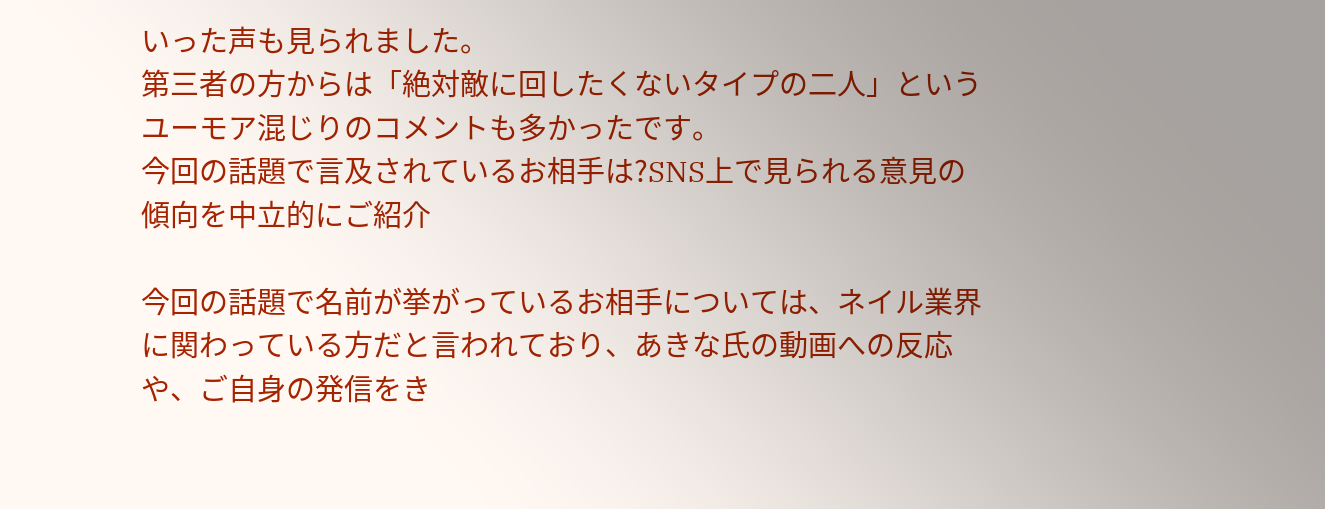いった声も見られました。
第三者の方からは「絶対敵に回したくないタイプの二人」というユーモア混じりのコメントも多かったです。
今回の話題で言及されているお相手は?SNS上で見られる意見の傾向を中立的にご紹介

今回の話題で名前が挙がっているお相手については、ネイル業界に関わっている方だと言われており、あきな氏の動画への反応や、ご自身の発信をき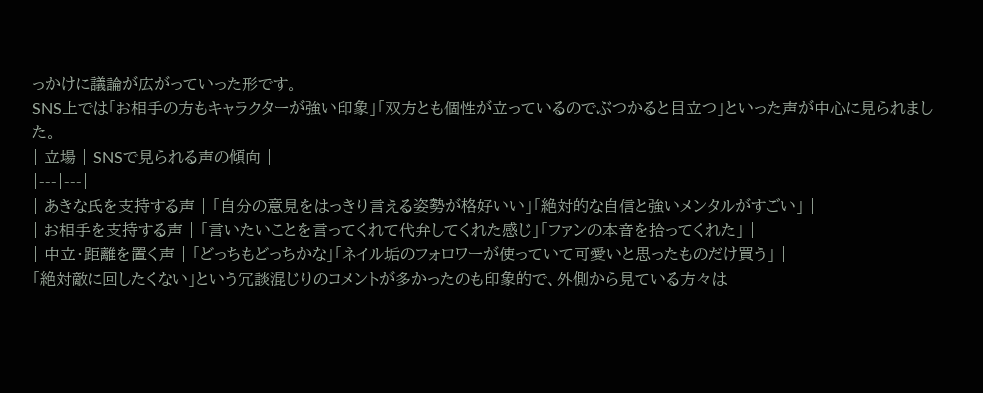っかけに議論が広がっていった形です。
SNS上では「お相手の方もキャラクターが強い印象」「双方とも個性が立っているのでぶつかると目立つ」といった声が中心に見られました。
| 立場 | SNSで見られる声の傾向 |
|---|---|
| あきな氏を支持する声 | 「自分の意見をはっきり言える姿勢が格好いい」「絶対的な自信と強いメンタルがすごい」 |
| お相手を支持する声 | 「言いたいことを言ってくれて代弁してくれた感じ」「ファンの本音を拾ってくれた」 |
| 中立・距離を置く声 | 「どっちもどっちかな」「ネイル垢のフォロワーが使っていて可愛いと思ったものだけ買う」 |
「絶対敵に回したくない」という冗談混じりのコメントが多かったのも印象的で、外側から見ている方々は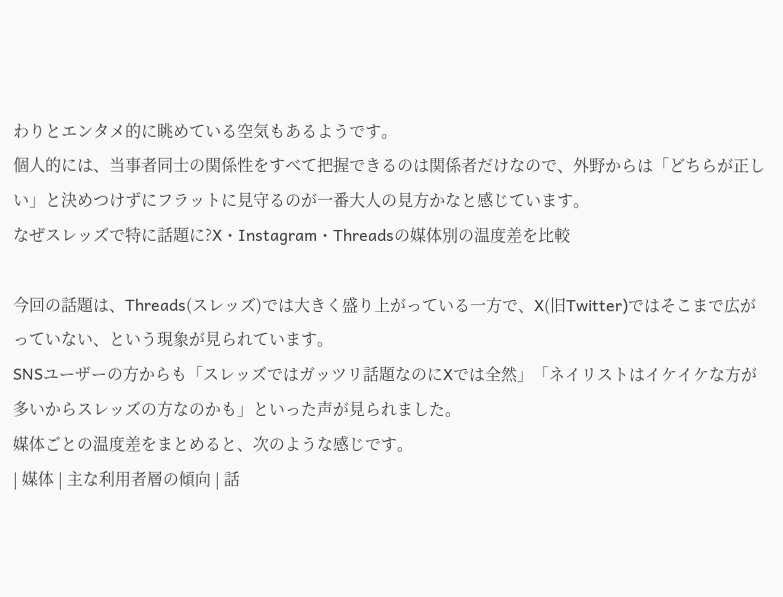わりとエンタメ的に眺めている空気もあるようです。
個人的には、当事者同士の関係性をすべて把握できるのは関係者だけなので、外野からは「どちらが正しい」と決めつけずにフラットに見守るのが一番大人の見方かなと感じています。
なぜスレッズで特に話題に?X・Instagram・Threadsの媒体別の温度差を比較

今回の話題は、Threads(スレッズ)では大きく盛り上がっている一方で、X(旧Twitter)ではそこまで広がっていない、という現象が見られています。
SNSユーザーの方からも「スレッズではガッツリ話題なのにXでは全然」「ネイリストはイケイケな方が多いからスレッズの方なのかも」といった声が見られました。
媒体ごとの温度差をまとめると、次のような感じです。
| 媒体 | 主な利用者層の傾向 | 話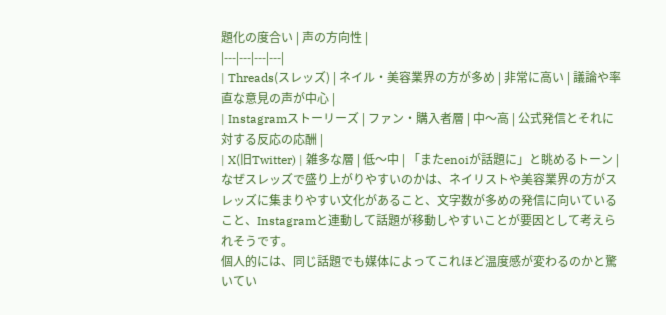題化の度合い | 声の方向性 |
|---|---|---|---|
| Threads(スレッズ) | ネイル・美容業界の方が多め | 非常に高い | 議論や率直な意見の声が中心 |
| Instagramストーリーズ | ファン・購入者層 | 中〜高 | 公式発信とそれに対する反応の応酬 |
| X(旧Twitter) | 雑多な層 | 低〜中 | 「またenoiが話題に」と眺めるトーン |
なぜスレッズで盛り上がりやすいのかは、ネイリストや美容業界の方がスレッズに集まりやすい文化があること、文字数が多めの発信に向いていること、Instagramと連動して話題が移動しやすいことが要因として考えられそうです。
個人的には、同じ話題でも媒体によってこれほど温度感が変わるのかと驚いてい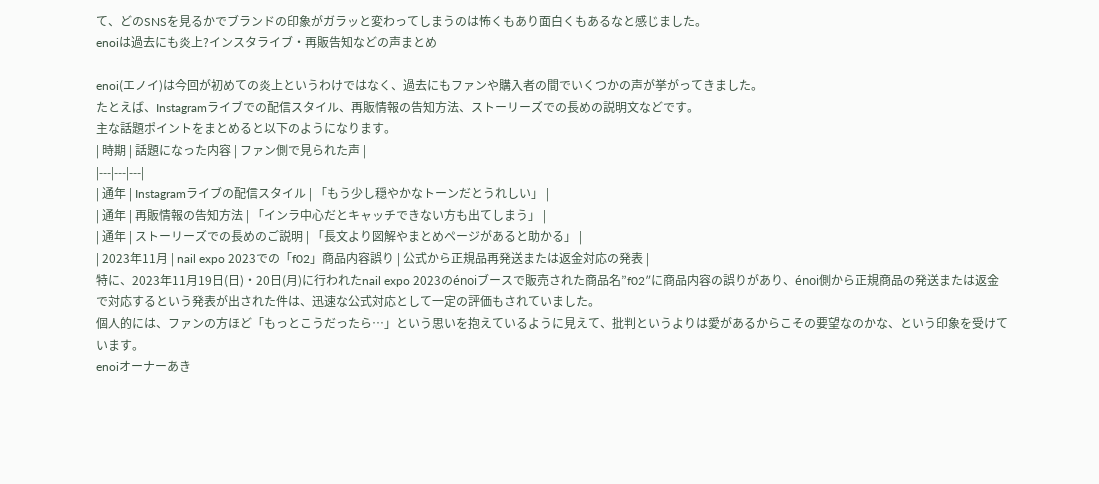て、どのSNSを見るかでブランドの印象がガラッと変わってしまうのは怖くもあり面白くもあるなと感じました。
enoiは過去にも炎上?インスタライブ・再販告知などの声まとめ

enoi(エノイ)は今回が初めての炎上というわけではなく、過去にもファンや購入者の間でいくつかの声が挙がってきました。
たとえば、Instagramライブでの配信スタイル、再販情報の告知方法、ストーリーズでの長めの説明文などです。
主な話題ポイントをまとめると以下のようになります。
| 時期 | 話題になった内容 | ファン側で見られた声 |
|---|---|---|
| 通年 | Instagramライブの配信スタイル | 「もう少し穏やかなトーンだとうれしい」 |
| 通年 | 再販情報の告知方法 | 「インラ中心だとキャッチできない方も出てしまう」 |
| 通年 | ストーリーズでの長めのご説明 | 「長文より図解やまとめページがあると助かる」 |
| 2023年11月 | nail expo 2023での「f02」商品内容誤り | 公式から正規品再発送または返金対応の発表 |
特に、2023年11月19日(日)・20日(月)に行われたnail expo 2023のénoiブースで販売された商品名”f02″に商品内容の誤りがあり、énoi側から正規商品の発送または返金で対応するという発表が出された件は、迅速な公式対応として一定の評価もされていました。
個人的には、ファンの方ほど「もっとこうだったら…」という思いを抱えているように見えて、批判というよりは愛があるからこその要望なのかな、という印象を受けています。
enoiオーナーあき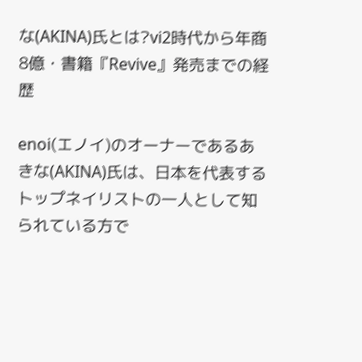な(AKINA)氏とは?vi2時代から年商8億・書籍『Revive』発売までの経歴

enoi(エノイ)のオーナーであるあきな(AKINA)氏は、日本を代表するトップネイリストの一人として知られている方で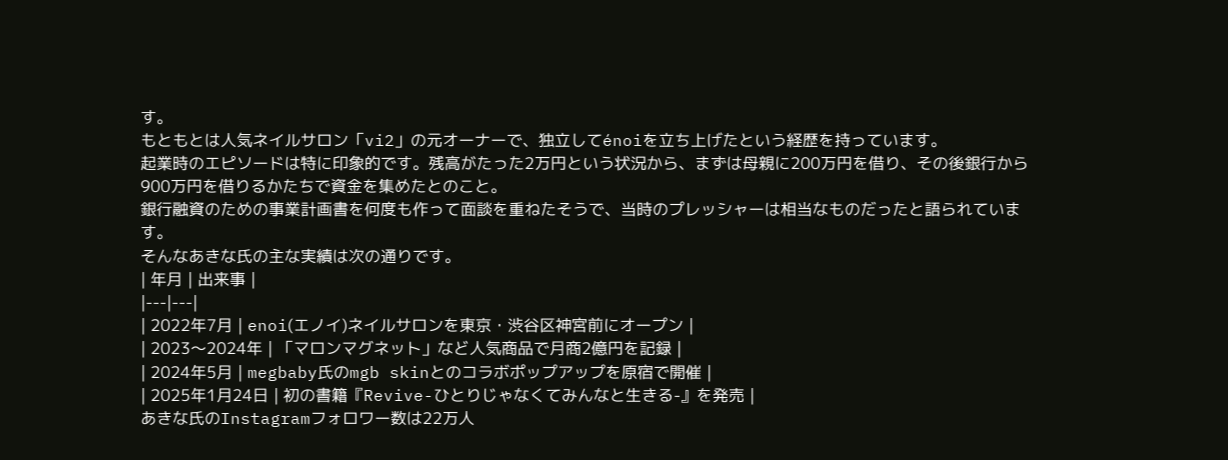す。
もともとは人気ネイルサロン「vi2」の元オーナーで、独立してénoiを立ち上げたという経歴を持っています。
起業時のエピソードは特に印象的です。残高がたった2万円という状況から、まずは母親に200万円を借り、その後銀行から900万円を借りるかたちで資金を集めたとのこと。
銀行融資のための事業計画書を何度も作って面談を重ねたそうで、当時のプレッシャーは相当なものだったと語られています。
そんなあきな氏の主な実績は次の通りです。
| 年月 | 出来事 |
|---|---|
| 2022年7月 | enoi(エノイ)ネイルサロンを東京・渋谷区神宮前にオープン |
| 2023〜2024年 | 「マロンマグネット」など人気商品で月商2億円を記録 |
| 2024年5月 | megbaby氏のmgb skinとのコラボポップアップを原宿で開催 |
| 2025年1月24日 | 初の書籍『Revive-ひとりじゃなくてみんなと生きる-』を発売 |
あきな氏のInstagramフォロワー数は22万人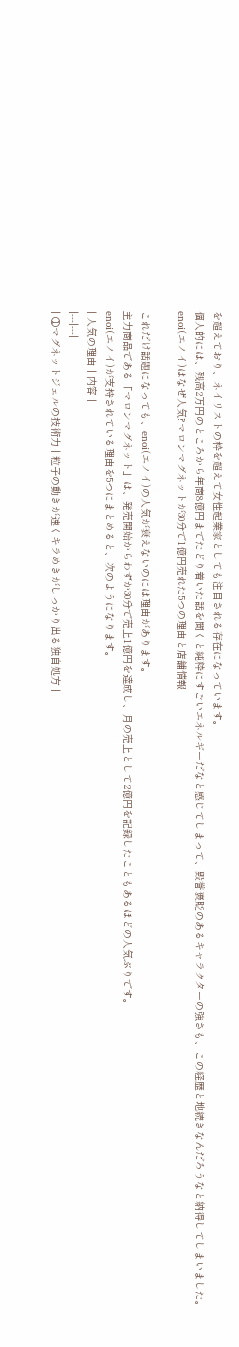を超えており、ネイリストの枠を超えて女性起業家としても注目される存在になっています。
個人的には、残高2万円のところから年商8億円までたどり着いた話を聞くと純粋にすごいエネルギーだなと感じてしまって、毀誉褒貶のあるキャラクターの強さも、この経歴と地続きなんだろうなと納得してしまいました。
enoi(エノイ)はなぜ人気?マロンマグネットが30分で1億円売れた5つの理由と店舗情報

これだけ話題になっても、enoi(エノイ)の人気が衰えないのには理由があります。
主力商品である「マロンマグネット」は、発売開始からわずか30分で売上1億円を達成し、月の売上として2億円を記録したこともあるほどの人気ぶりです。
enoi(エノイ)が支持されている理由を5つにまとめると、次のようになります。
| 人気の理由 | 内容 |
|---|---|
| ①マグネットジェルの技術力 | 粒子の動きが速くキラめきがしっかり出る独自処方 |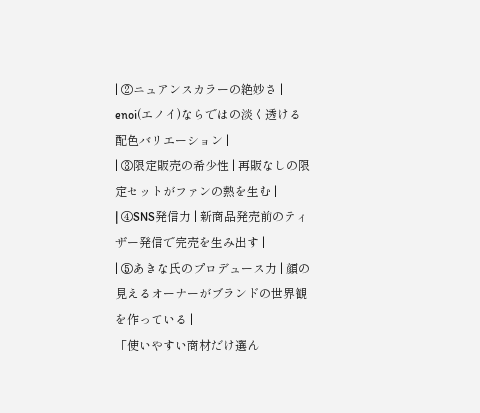| ②ニュアンスカラーの絶妙さ | enoi(エノイ)ならではの淡く透ける配色バリエーション |
| ③限定販売の希少性 | 再販なしの限定セットがファンの熱を生む |
| ④SNS発信力 | 新商品発売前のティザー発信で完売を生み出す |
| ⑤あきな氏のプロデュース力 | 顔の見えるオーナーがブランドの世界観を作っている |
「使いやすい商材だけ選ん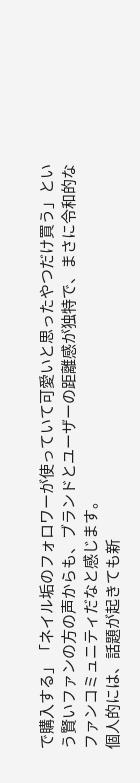で購入する」「ネイル垢のフォロワーが使っていて可愛いと思ったやつだけ買う」という賢いファンの方の声からも、ブランドとユーザーの距離感が独特で、まさに令和的なファンコミュニティだなと感じます。
個人的には、話題が起きても新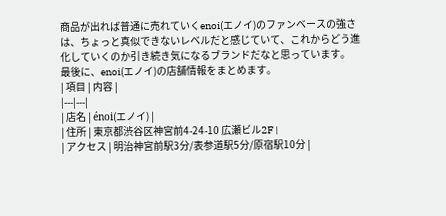商品が出れば普通に売れていくenoi(エノイ)のファンベースの強さは、ちょっと真似できないレベルだと感じていて、これからどう進化していくのか引き続き気になるブランドだなと思っています。
最後に、enoi(エノイ)の店舗情報をまとめます。
| 項目 | 内容 |
|---|---|
| 店名 | énoi(エノイ) |
| 住所 | 東京都渋谷区神宮前4-24-10 広瀬ビル2F |
| アクセス | 明治神宮前駅3分/表参道駅5分/原宿駅10分 |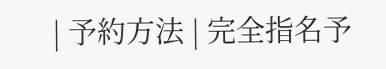| 予約方法 | 完全指名予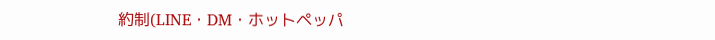約制(LINE・DM・ホットペッパ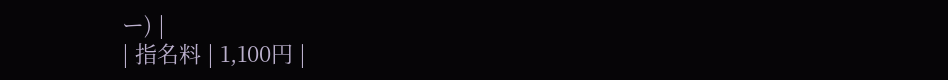ー) |
| 指名料 | 1,100円 |